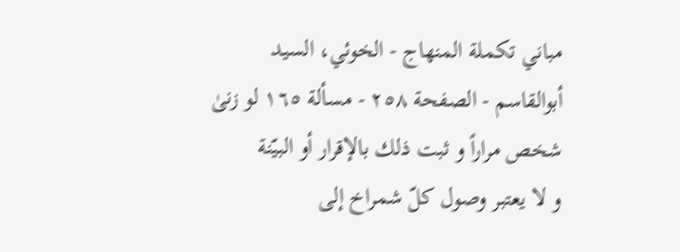مباني تكملة المنهاج - الخوئي، السيد أبوالقاسم - الصفحة ٢٥٨ - مسألة ١٦٥ لو زنىٰ شخص مراراً و ثبت ذلك بالإقرار أو البيّنة
و لا يعتبر وصول كلّ شمراخ إلى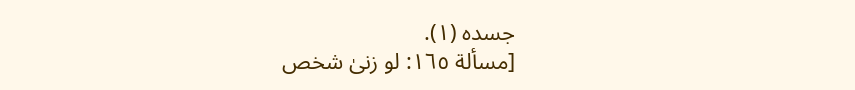جسده (١).
[مسألة ١٦٥: لو زنىٰ شخص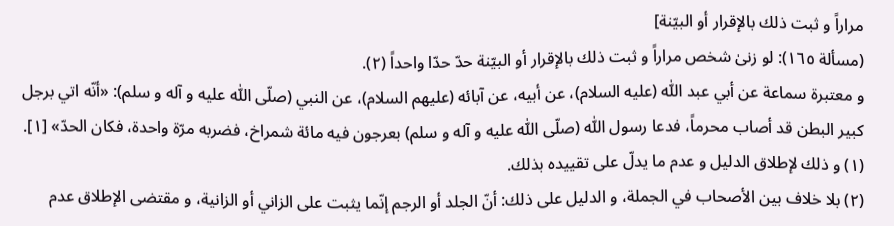مراراً و ثبت ذلك بالإقرار أو البيّنة]
(مسألة ١٦٥): لو زنىٰ شخص مراراً و ثبت ذلك بالإقرار أو البيّنة حدّ حدّا واحداً (٢).
و معتبرة سماعة عن أبي عبد اللّٰه (عليه السلام)، عن أبيه، عن آبائه (عليهم السلام)، عن النبي (صلّى اللّٰه عليه و آله و سلم): «أنّه اتي برجل كبير البطن قد أصاب محرماً، فدعا رسول اللّٰه (صلّى اللّٰه عليه و آله و سلم) بعرجون فيه مائة شمراخ، فضربه مرّة واحدة، فكان الحدّ» [١].
(١) و ذلك لإطلاق الدليل و عدم ما يدلّ على تقييده بذلك.
(٢) بلا خلاف بين الأصحاب في الجملة، و الدليل على ذلك: أنّ الجلد أو الرجم إنّما يثبت على الزاني أو الزانية، و مقتضى الإطلاق عدم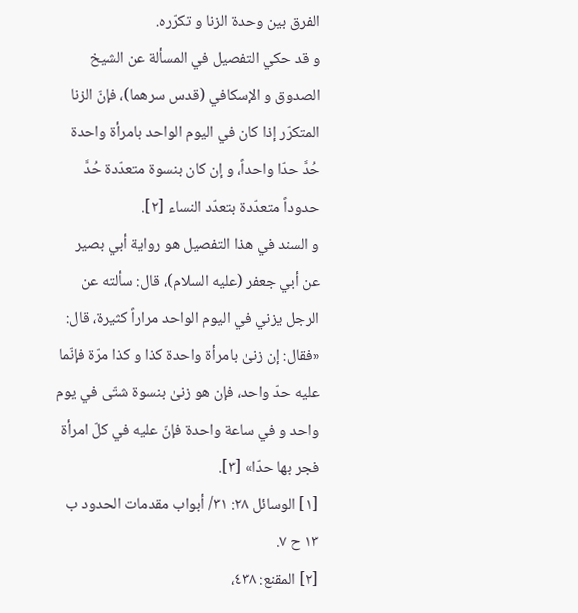الفرق بين وحدة الزنا و تكرّره.
و قد حكي التفصيل في المسألة عن الشيخ الصدوق و الإسكافي (قدس سرهما)، فإنّ الزنا المتكرّر إذا كان في اليوم الواحد بامرأة واحدة حُدَّ حدّا واحداً، و إن كان بنسوة متعدّدة حُدَّ حدوداً متعدّدة بتعدّد النساء [٢].
و السند في هذا التفصيل هو رواية أبي بصير عن أبي جعفر (عليه السلام)، قال: سألته عن الرجل يزني في اليوم الواحد مراراً كثيرة، قال: «فقال: إن زنىٰ بامرأة واحدة كذا و كذا مرّة فإنّما عليه حدّ واحد، فإن هو زنىٰ بنسوة شتّى في يوم واحد و في ساعة واحدة فإنّ عليه في كلّ امرأة فجر بها حدّا» [٣].
[١] الوسائل ٢٨: ٣١/ أبواب مقدمات الحدود ب ١٣ ح ٧.
[٢] المقنع: ٤٣٨،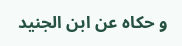و حكاه عن ابن الجنيد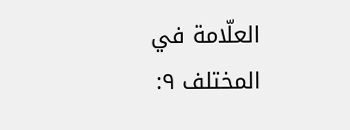العلّامة في المختلف ٩: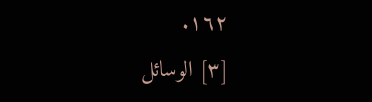١٦٢.
[٣] الوسائل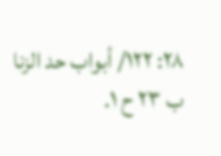٢٨: ١٢٢/ أبواب حد الزنا ب ٢٣ ح ١.